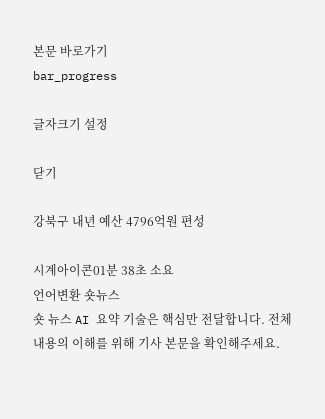본문 바로가기
bar_progress

글자크기 설정

닫기

강북구 내년 예산 4796억원 편성

시계아이콘01분 38초 소요
언어변환 숏뉴스
숏 뉴스 AI 요약 기술은 핵심만 전달합니다. 전체 내용의 이해를 위해 기사 본문을 확인해주세요.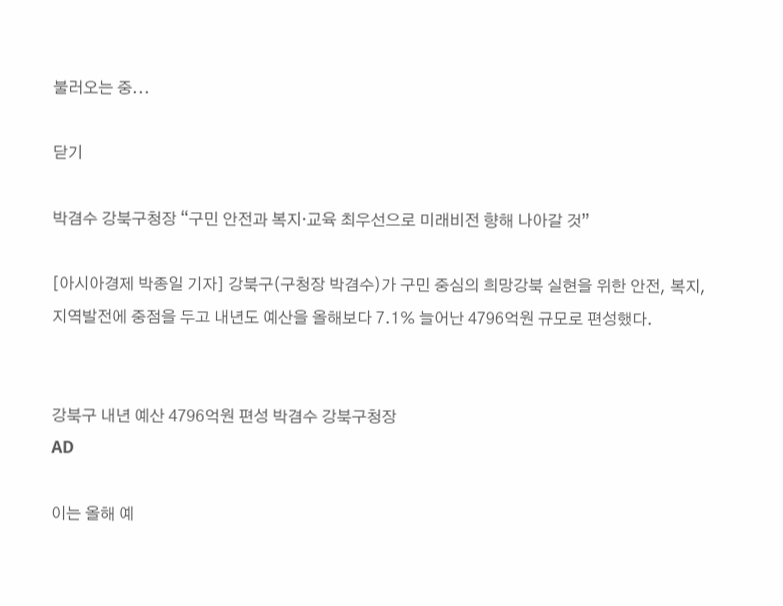불러오는 중...

닫기

박겸수 강북구청장 “구민 안전과 복지·교육 최우선으로 미래비전 향해 나아갈 것”

[아시아경제 박종일 기자] 강북구(구청장 박겸수)가 구민 중심의 희망강북 실현을 위한 안전, 복지, 지역발전에 중점을 두고 내년도 예산을 올해보다 7.1% 늘어난 4796억원 규모로 편성했다.


강북구 내년 예산 4796억원 편성 박겸수 강북구청장
AD

이는 올해 예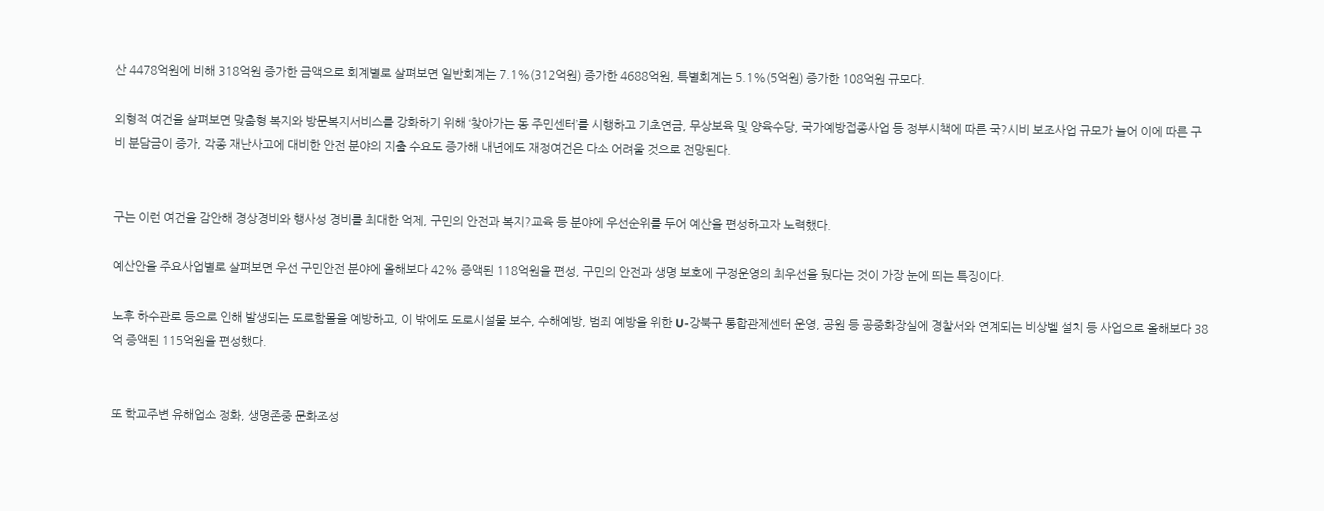산 4478억원에 비해 318억원 증가한 금액으로 회계별로 살펴보면 일반회계는 7.1%(312억원) 증가한 4688억원, 특별회계는 5.1%(5억원) 증가한 108억원 규모다.

외형적 여건을 살펴보면 맞춤형 복지와 방문복지서비스를 강화하기 위해 ‘찾아가는 동 주민센터’를 시행하고 기초연금, 무상보육 및 양육수당, 국가예방접종사업 등 정부시책에 따른 국?시비 보조사업 규모가 늘어 이에 따른 구비 분담금이 증가, 각종 재난사고에 대비한 안전 분야의 지출 수요도 증가해 내년에도 재정여건은 다소 어려울 것으로 전망된다.


구는 이런 여건을 감안해 경상경비와 행사성 경비를 최대한 억제, 구민의 안전과 복지?교육 등 분야에 우선순위를 두어 예산을 편성하고자 노력했다.

예산안을 주요사업별로 살펴보면 우선 구민안전 분야에 올해보다 42% 증액된 118억원을 편성, 구민의 안전과 생명 보호에 구정운영의 최우선을 뒀다는 것이 가장 눈에 띄는 특징이다.

노후 하수관로 등으로 인해 발생되는 도로함몰을 예방하고, 이 밖에도 도로시설물 보수, 수해예방, 범죄 예방을 위한 U-강북구 통합관제센터 운영, 공원 등 공중화장실에 경찰서와 연계되는 비상벨 설치 등 사업으로 올해보다 38억 증액된 115억원을 편성했다.


또 학교주변 유해업소 정화, 생명존중 문화조성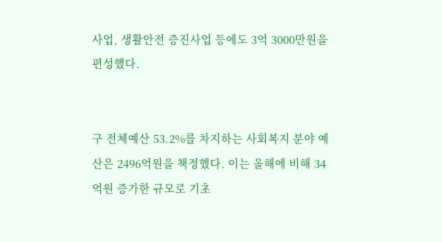사업, 생활안전 증진사업 등에도 3억 3000만원을 편성했다.


구 전체예산 53.2%를 차지하는 사회복지 분야 예산은 2496억원을 책정했다. 이는 올해에 비해 34억원 증가한 규모로 기초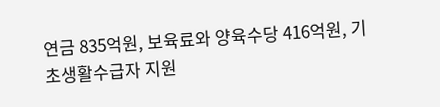연금 835억원, 보육료와 양육수당 416억원, 기초생활수급자 지원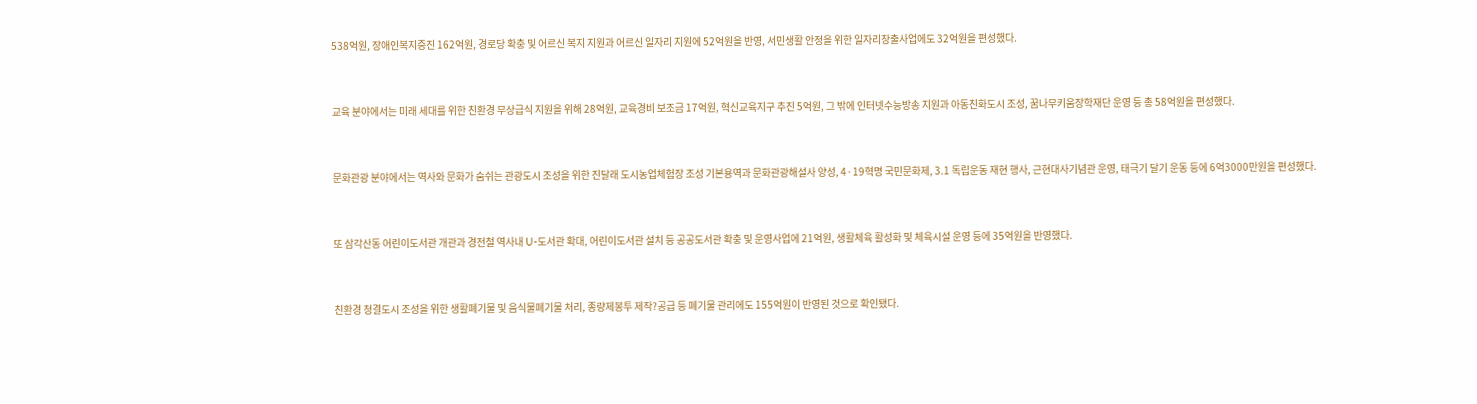538억원, 장애인복지증진 162억원, 경로당 확충 및 어르신 복지 지원과 어르신 일자리 지원에 52억원을 반영, 서민생활 안정을 위한 일자리창출사업에도 32억원을 편성했다.


교육 분야에서는 미래 세대를 위한 친환경 무상급식 지원을 위해 28억원, 교육경비 보조금 17억원, 혁신교육지구 추진 5억원, 그 밖에 인터넷수능방송 지원과 아동친화도시 조성, 꿈나무키움장학재단 운영 등 총 58억원을 편성했다.


문화관광 분야에서는 역사와 문화가 숨쉬는 관광도시 조성을 위한 진달래 도시농업체험장 조성 기본용역과 문화관광해설사 양성, 4·19혁명 국민문화제, 3.1 독립운동 재현 행사, 근현대사기념관 운영, 태극기 달기 운동 등에 6억3000만원을 편성했다.


또 삼각산동 어린이도서관 개관과 경전철 역사내 U-도서관 확대, 어린이도서관 설치 등 공공도서관 확충 및 운영사업에 21억원, 생활체육 활성화 및 체육시설 운영 등에 35억원을 반영했다.


친환경 청결도시 조성을 위한 생활폐기물 및 음식물폐기물 처리, 종량제봉투 제작?공급 등 폐기물 관리에도 155억원이 반영된 것으로 확인됐다.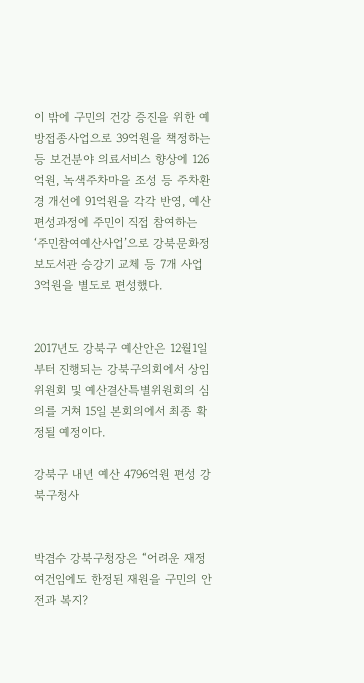이 밖에 구민의 건강 증진을 위한 예방접종사업으로 39억원을 책정하는 등 보건분야 의료서비스 향상에 126억원, 녹색주차마을 조성 등 주차환경 개선에 91억원을 각각 반영, 예산편성과정에 주민이 직접 참여하는 ‘주민참여예산사업’으로 강북문화정보도서관 승강기 교체 등 7개 사업 3억원을 별도로 편성했다.


2017년도 강북구 예산안은 12월1일부터 진행되는 강북구의회에서 상임위원회 및 예산결산특별위원회의 심의를 거쳐 15일 본회의에서 최종 확정될 예정이다.

강북구 내년 예산 4796억원 편성 강북구청사


박겸수 강북구청장은 “어려운 재정여건임에도 한정된 재원을 구민의 안전과 복지?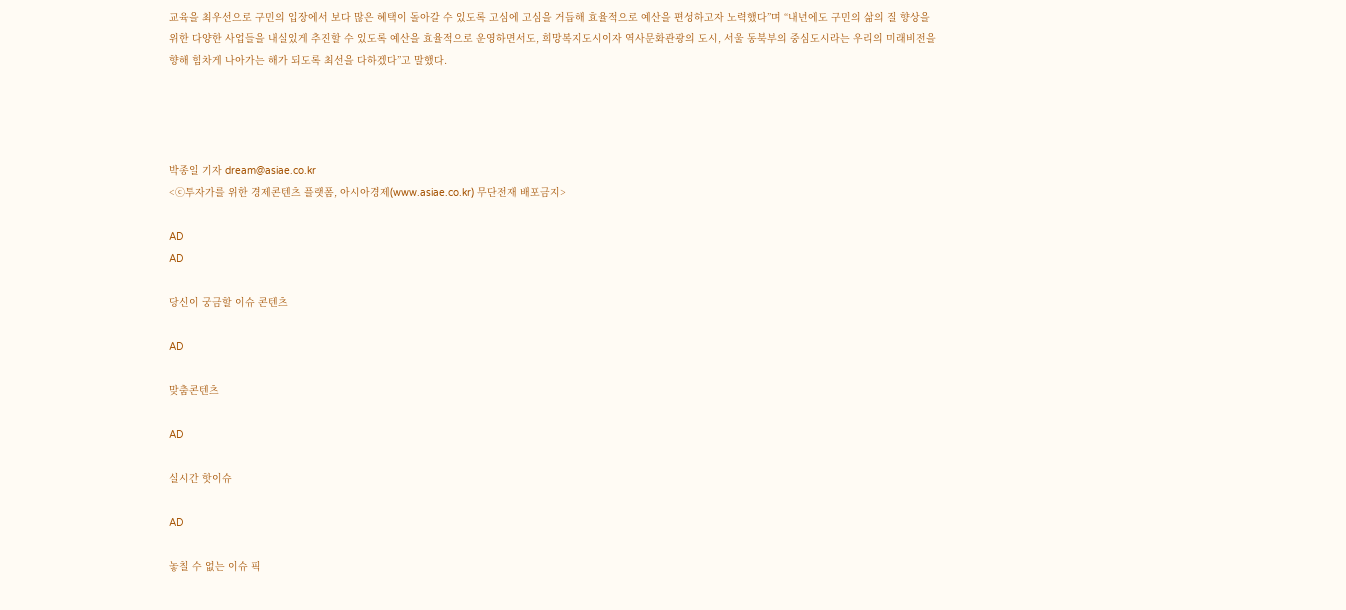교육을 최우선으로 구민의 입장에서 보다 많은 혜택이 돌아갈 수 있도록 고심에 고심을 거듭해 효율적으로 예산을 편성하고자 노력했다”며 “내년에도 구민의 삶의 질 향상을 위한 다양한 사업들을 내실있게 추진할 수 있도록 예산을 효율적으로 운영하면서도, 희망복지도시이자 역사문화관광의 도시, 서울 동북부의 중심도시라는 우리의 미래비전을 향해 힘차게 나아가는 해가 되도록 최선을 다하겠다”고 말했다.




박종일 기자 dream@asiae.co.kr
<ⓒ투자가를 위한 경제콘텐츠 플랫폼, 아시아경제(www.asiae.co.kr) 무단전재 배포금지>

AD
AD

당신이 궁금할 이슈 콘텐츠

AD

맞춤콘텐츠

AD

실시간 핫이슈

AD

놓칠 수 없는 이슈 픽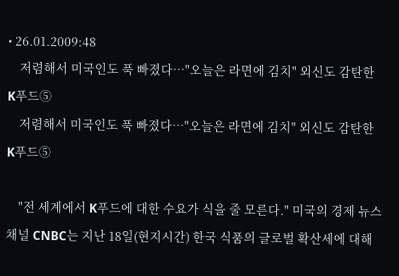• 26.01.2009:48
    저렴해서 미국인도 푹 빠졌다…"오늘은 라면에 김치" 외신도 감탄한 K푸드⑤
    저렴해서 미국인도 푹 빠졌다…"오늘은 라면에 김치" 외신도 감탄한 K푸드⑤

    "전 세계에서 K푸드에 대한 수요가 식을 줄 모른다." 미국의 경제 뉴스 채널 CNBC는 지난 18일(현지시간) 한국 식품의 글로벌 확산세에 대해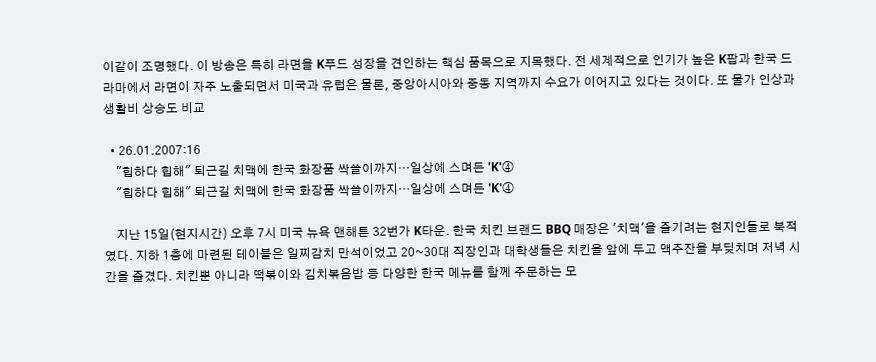이같이 조명했다. 이 방송은 특히 라면을 K푸드 성장을 견인하는 핵심 품목으로 지목했다. 전 세계적으로 인기가 높은 K팝과 한국 드라마에서 라면이 자주 노출되면서 미국과 유럽은 물론, 중앙아시아와 중동 지역까지 수요가 이어지고 있다는 것이다. 또 물가 인상과 생활비 상승도 비교

  • 26.01.2007:16
    "힙하다 힙해" 퇴근길 치맥에 한국 화장품 싹쓸이까지…일상에 스며든 'K'④
    "힙하다 힙해" 퇴근길 치맥에 한국 화장품 싹쓸이까지…일상에 스며든 'K'④

    지난 15일(현지시간) 오후 7시 미국 뉴욕 맨해튼 32번가 K타운. 한국 치킨 브랜드 BBQ 매장은 '치맥'을 즐기려는 현지인들로 북적였다. 지하 1층에 마련된 테이블은 일찌감치 만석이었고 20~30대 직장인과 대학생들은 치킨을 앞에 두고 맥주잔을 부딪치며 저녁 시간을 즐겼다. 치킨뿐 아니라 떡볶이와 김치볶음밥 등 다양한 한국 메뉴를 함께 주문하는 모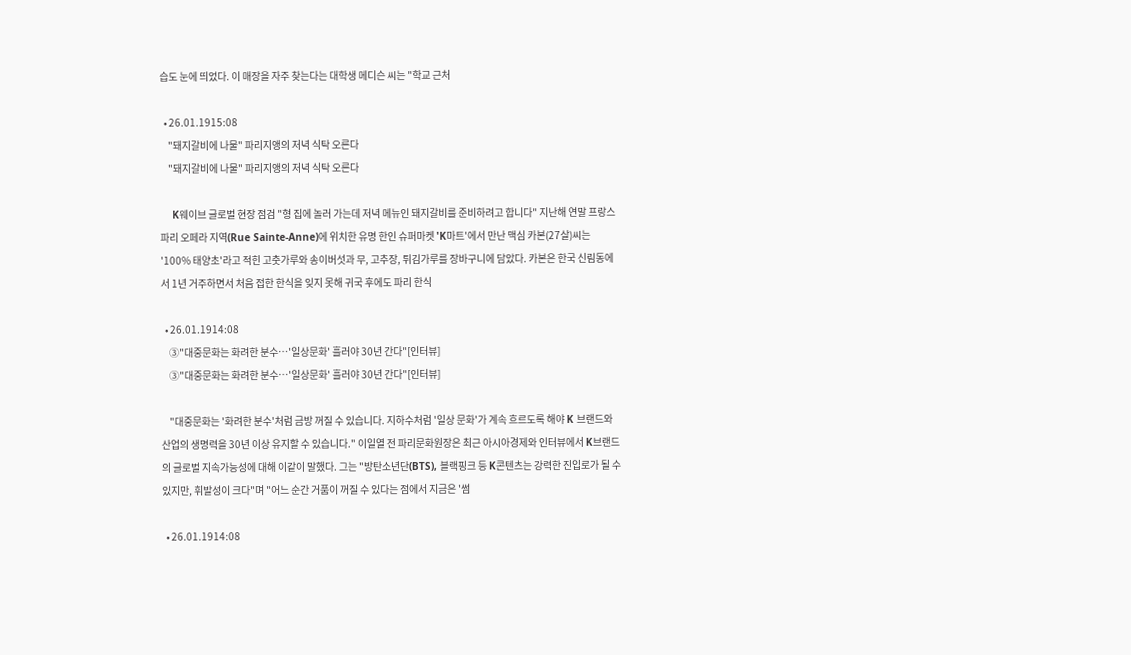습도 눈에 띄었다. 이 매장을 자주 찾는다는 대학생 메디슨 씨는 "학교 근처

  • 26.01.1915:08
    "돼지갈비에 나물" 파리지앵의 저녁 식탁 오른다
    "돼지갈비에 나물" 파리지앵의 저녁 식탁 오른다

    K웨이브 글로벌 현장 점검 "형 집에 놀러 가는데 저녁 메뉴인 돼지갈비를 준비하려고 합니다" 지난해 연말 프랑스 파리 오페라 지역(Rue Sainte-Anne)에 위치한 유명 한인 슈퍼마켓 'K마트'에서 만난 맥심 카본(27살)씨는 '100% 태양초'라고 적힌 고춧가루와 송이버섯과 무, 고추장, 튀김가루를 장바구니에 담았다. 카본은 한국 신림동에서 1년 거주하면서 처음 접한 한식을 잊지 못해 귀국 후에도 파리 한식

  • 26.01.1914:08
    ③"대중문화는 화려한 분수…'일상문화' 흘러야 30년 간다"[인터뷰]
    ③"대중문화는 화려한 분수…'일상문화' 흘러야 30년 간다"[인터뷰]

    "대중문화는 '화려한 분수'처럼 금방 꺼질 수 있습니다. 지하수처럼 '일상 문화'가 계속 흐르도록 해야 K 브랜드와 산업의 생명력을 30년 이상 유지할 수 있습니다." 이일열 전 파리문화원장은 최근 아시아경제와 인터뷰에서 K브랜드의 글로벌 지속가능성에 대해 이같이 말했다. 그는 "방탄소년단(BTS), 블랙핑크 등 K콘텐츠는 강력한 진입로가 될 수 있지만, 휘발성이 크다"며 "어느 순간 거품이 꺼질 수 있다는 점에서 지금은 '썸

  • 26.01.1914:08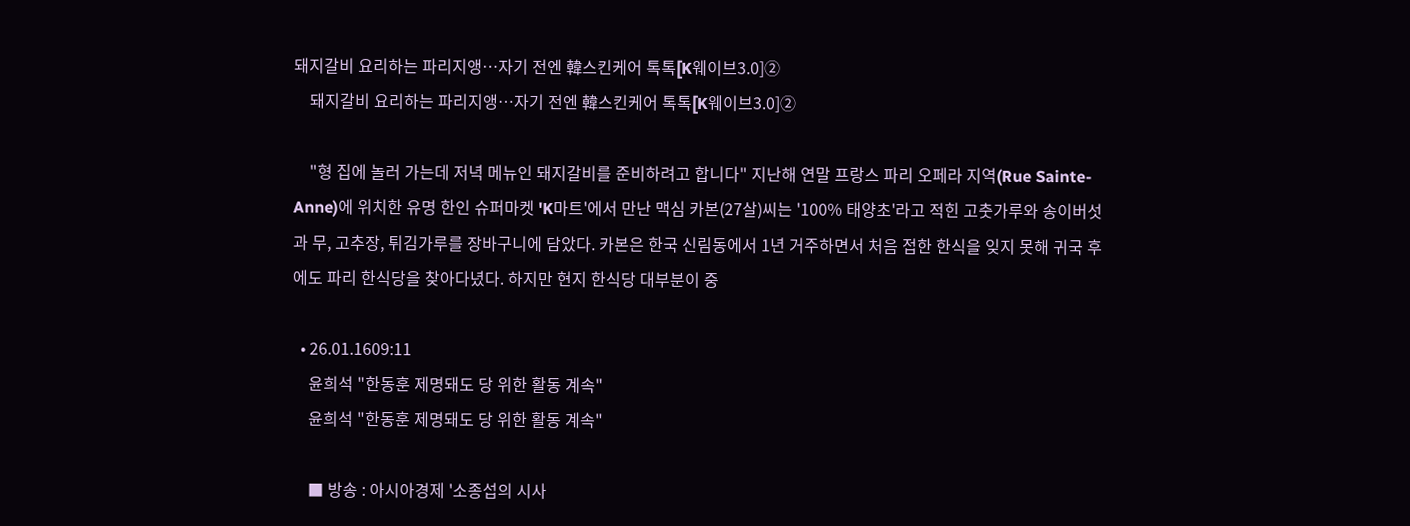돼지갈비 요리하는 파리지앵…자기 전엔 韓스킨케어 톡톡[K웨이브3.0]②
    돼지갈비 요리하는 파리지앵…자기 전엔 韓스킨케어 톡톡[K웨이브3.0]②

    "형 집에 놀러 가는데 저녁 메뉴인 돼지갈비를 준비하려고 합니다" 지난해 연말 프랑스 파리 오페라 지역(Rue Sainte-Anne)에 위치한 유명 한인 슈퍼마켓 'K마트'에서 만난 맥심 카본(27살)씨는 '100% 태양초'라고 적힌 고춧가루와 송이버섯과 무, 고추장, 튀김가루를 장바구니에 담았다. 카본은 한국 신림동에서 1년 거주하면서 처음 접한 한식을 잊지 못해 귀국 후에도 파리 한식당을 찾아다녔다. 하지만 현지 한식당 대부분이 중

  • 26.01.1609:11
    윤희석 "한동훈 제명돼도 당 위한 활동 계속"
    윤희석 "한동훈 제명돼도 당 위한 활동 계속"

    ■ 방송 : 아시아경제 '소종섭의 시사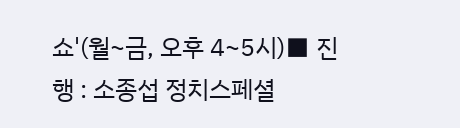쇼'(월~금, 오후 4~5시)■ 진행 : 소종섭 정치스페셜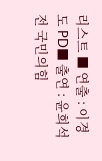리스트 ■ 연출 : 이경도 PD■ 출연 : 윤희석 전 국민의힘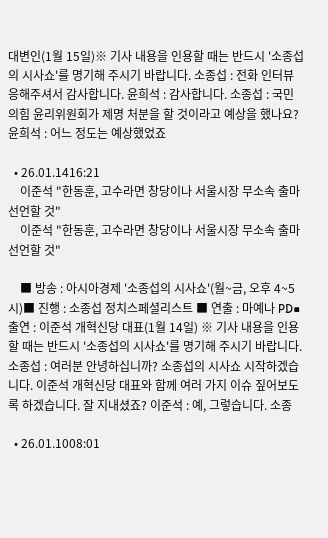대변인(1월 15일)※ 기사 내용을 인용할 때는 반드시 '소종섭의 시사쇼'를 명기해 주시기 바랍니다. 소종섭 : 전화 인터뷰 응해주셔서 감사합니다. 윤희석 : 감사합니다. 소종섭 : 국민의힘 윤리위원회가 제명 처분을 할 것이라고 예상을 했나요? 윤희석 : 어느 정도는 예상했었죠

  • 26.01.1416:21
    이준석 "한동훈, 고수라면 창당이나 서울시장 무소속 출마 선언할 것"
    이준석 "한동훈, 고수라면 창당이나 서울시장 무소속 출마 선언할 것"

    ■ 방송 : 아시아경제 '소종섭의 시사쇼'(월~금, 오후 4~5시)■ 진행 : 소종섭 정치스페셜리스트 ■ 연출 : 마예나 PD■ 출연 : 이준석 개혁신당 대표(1월 14일) ※ 기사 내용을 인용할 때는 반드시 '소종섭의 시사쇼'를 명기해 주시기 바랍니다. 소종섭 : 여러분 안녕하십니까? 소종섭의 시사쇼 시작하겠습니다. 이준석 개혁신당 대표와 함께 여러 가지 이슈 짚어보도록 하겠습니다. 잘 지내셨죠? 이준석 : 예, 그렇습니다. 소종

  • 26.01.1008:01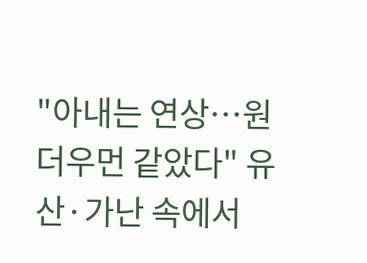"아내는 연상…원더우먼 같았다" 유산·가난 속에서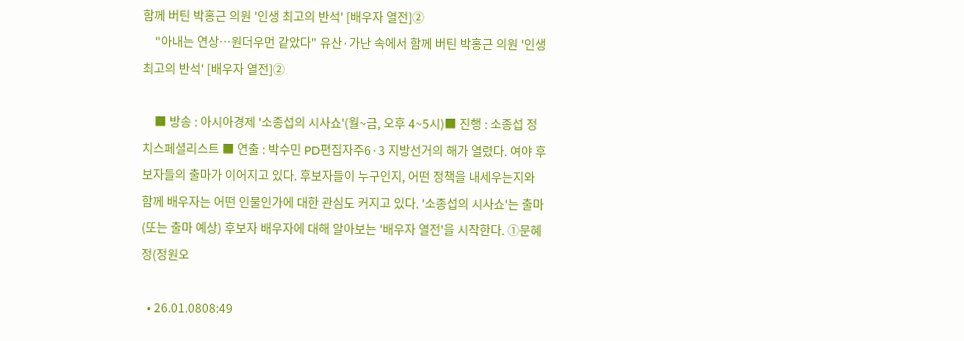함께 버틴 박홍근 의원 '인생 최고의 반석' [배우자 열전]②
    "아내는 연상…원더우먼 같았다" 유산·가난 속에서 함께 버틴 박홍근 의원 '인생 최고의 반석' [배우자 열전]②

    ■ 방송 : 아시아경제 '소종섭의 시사쇼'(월~금, 오후 4~5시)■ 진행 : 소종섭 정치스페셜리스트 ■ 연출 : 박수민 PD편집자주6·3 지방선거의 해가 열렸다. 여야 후보자들의 출마가 이어지고 있다. 후보자들이 누구인지, 어떤 정책을 내세우는지와 함께 배우자는 어떤 인물인가에 대한 관심도 커지고 있다. '소종섭의 시사쇼'는 출마(또는 출마 예상) 후보자 배우자에 대해 알아보는 '배우자 열전'을 시작한다. ①문혜정(정원오

  • 26.01.0808:49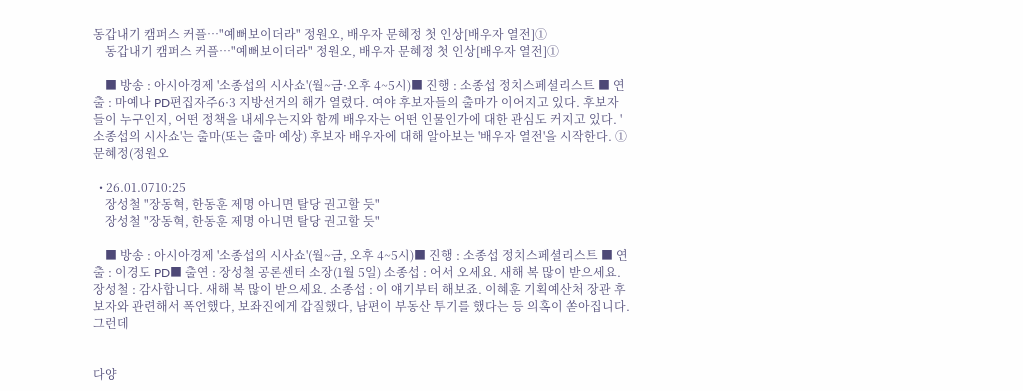동갑내기 캠퍼스 커플…"예뻐보이더라" 정원오, 배우자 문혜정 첫 인상[배우자 열전]①
    동갑내기 캠퍼스 커플…"예뻐보이더라" 정원오, 배우자 문혜정 첫 인상[배우자 열전]①

    ■ 방송 : 아시아경제 '소종섭의 시사쇼'(월~금·오후 4~5시)■ 진행 : 소종섭 정치스페셜리스트 ■ 연출 : 마예나 PD편집자주6·3 지방선거의 해가 열렸다. 여야 후보자들의 출마가 이어지고 있다. 후보자들이 누구인지, 어떤 정책을 내세우는지와 함께 배우자는 어떤 인물인가에 대한 관심도 커지고 있다. '소종섭의 시사쇼'는 출마(또는 출마 예상) 후보자 배우자에 대해 알아보는 '배우자 열전'을 시작한다. ①문혜정(정원오

  • 26.01.0710:25
    장성철 "장동혁, 한동훈 제명 아니면 탈당 권고할 듯"
    장성철 "장동혁, 한동훈 제명 아니면 탈당 권고할 듯"

    ■ 방송 : 아시아경제 '소종섭의 시사쇼'(월~금, 오후 4~5시)■ 진행 : 소종섭 정치스페셜리스트 ■ 연출 : 이경도 PD■ 출연 : 장성철 공론센터 소장(1월 5일) 소종섭 : 어서 오세요. 새해 복 많이 받으세요. 장성철 : 감사합니다. 새해 복 많이 받으세요. 소종섭 : 이 얘기부터 해보죠. 이혜훈 기획예산처 장관 후보자와 관련해서 폭언했다, 보좌진에게 갑질했다, 남편이 부동산 투기를 했다는 등 의혹이 쏟아집니다. 그런데


다양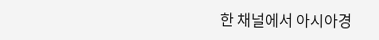한 채널에서 아시아경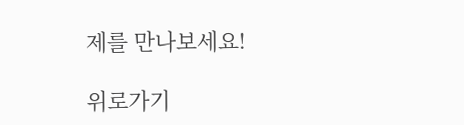제를 만나보세요!

위로가기